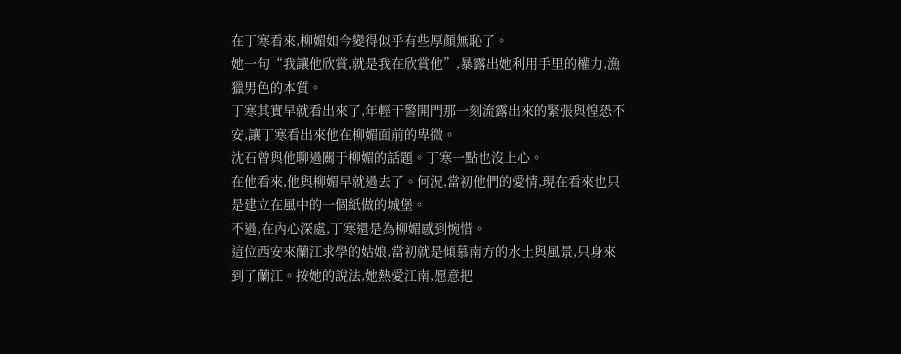在丁寒看來,柳媚如今變得似乎有些厚顏無恥了。
她一句“我讓他欣賞,就是我在欣賞他”,暴露出她利用手里的權力,漁獵男色的本質。
丁寒其實早就看出來了,年輕干警開門那一刻流露出來的緊張與惶恐不安,讓丁寒看出來他在柳媚面前的卑微。
沈石曾與他聊過關于柳媚的話題。丁寒一點也沒上心。
在他看來,他與柳媚早就過去了。何況,當初他們的愛情,現在看來也只是建立在風中的一個紙做的城堡。
不過,在內心深處,丁寒還是為柳媚感到惋惜。
這位西安來蘭江求學的姑娘,當初就是傾慕南方的水土與風景,只身來到了蘭江。按她的說法,她熱愛江南,愿意把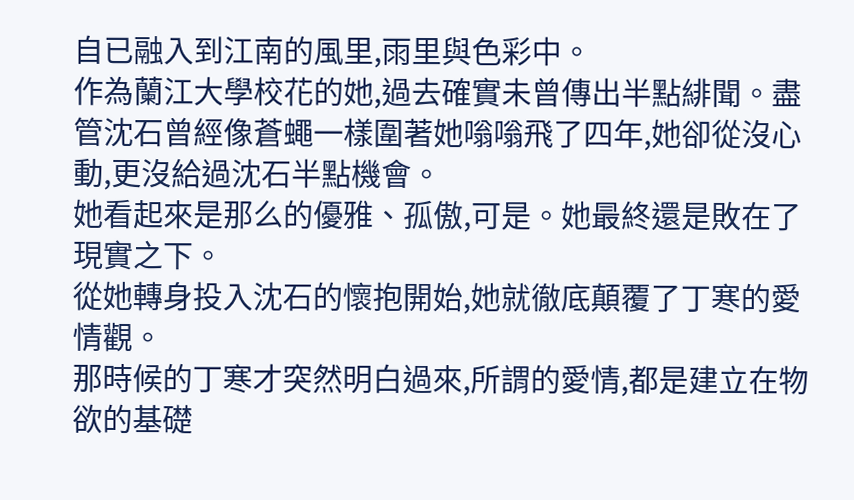自已融入到江南的風里,雨里與色彩中。
作為蘭江大學校花的她,過去確實未曾傳出半點緋聞。盡管沈石曾經像蒼蠅一樣圍著她嗡嗡飛了四年,她卻從沒心動,更沒給過沈石半點機會。
她看起來是那么的優雅、孤傲,可是。她最終還是敗在了現實之下。
從她轉身投入沈石的懷抱開始,她就徹底顛覆了丁寒的愛情觀。
那時候的丁寒才突然明白過來,所謂的愛情,都是建立在物欲的基礎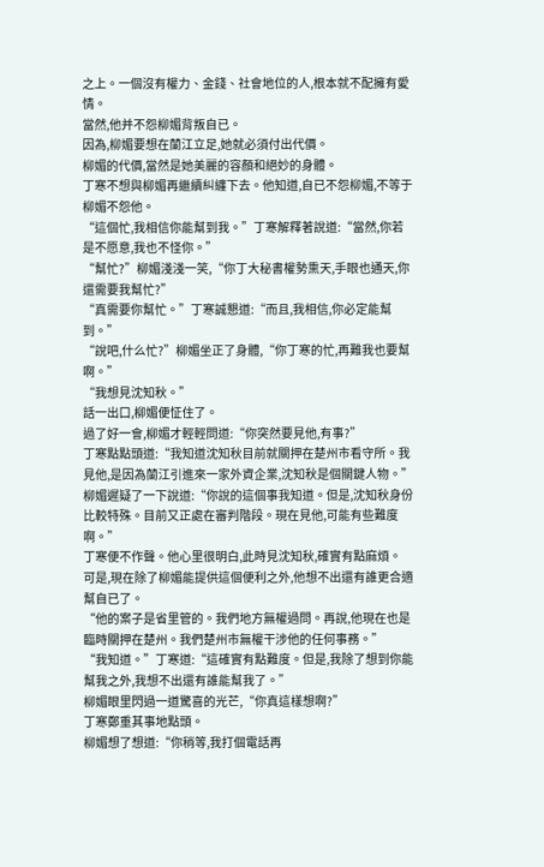之上。一個沒有權力、金錢、社會地位的人,根本就不配擁有愛情。
當然,他并不怨柳媚背叛自已。
因為,柳媚要想在蘭江立足,她就必須付出代價。
柳媚的代價,當然是她美麗的容顏和絕妙的身體。
丁寒不想與柳媚再繼續糾纏下去。他知道,自已不怨柳媚,不等于柳媚不怨他。
“這個忙,我相信你能幫到我。”丁寒解釋著說道:“當然,你若是不愿意,我也不怪你。”
“幫忙?”柳媚淺淺一笑,“你丁大秘書權勢熏天,手眼也通天,你還需要我幫忙?”
“真需要你幫忙。”丁寒誠懇道:“而且,我相信,你必定能幫到。”
“說吧,什么忙?”柳媚坐正了身體,“你丁寒的忙,再難我也要幫啊。”
“我想見沈知秋。”
話一出口,柳媚便怔住了。
過了好一會,柳媚才輕輕問道:“你突然要見他,有事?”
丁寒點點頭道:“我知道沈知秋目前就關押在楚州市看守所。我見他,是因為蘭江引進來一家外資企業,沈知秋是個關鍵人物。”
柳媚遲疑了一下說道:“你說的這個事我知道。但是,沈知秋身份比較特殊。目前又正處在審判階段。現在見他,可能有些難度啊。”
丁寒便不作聲。他心里很明白,此時見沈知秋,確實有點麻煩。
可是,現在除了柳媚能提供這個便利之外,他想不出還有誰更合適幫自已了。
“他的案子是省里管的。我們地方無權過問。再說,他現在也是臨時關押在楚州。我們楚州市無權干涉他的任何事務。”
“我知道。”丁寒道:“這確實有點難度。但是,我除了想到你能幫我之外,我想不出還有誰能幫我了。”
柳媚眼里閃過一道驚喜的光芒,“你真這樣想啊?”
丁寒鄭重其事地點頭。
柳媚想了想道:“你稍等,我打個電話再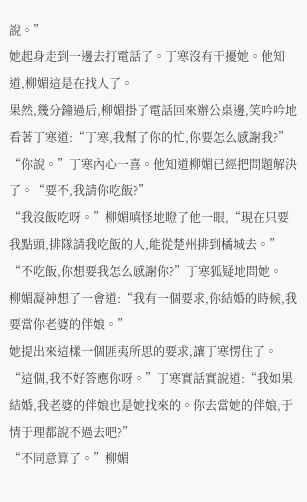說。”
她起身走到一邊去打電話了。丁寒沒有干擾她。他知道,柳媚這是在找人了。
果然,幾分鐘過后,柳媚掛了電話回來辦公桌邊,笑吟吟地看著丁寒道:“丁寒,我幫了你的忙,你要怎么感謝我?”
“你說。”丁寒內心一喜。他知道柳媚已經把問題解決了。“要不,我請你吃飯?”
“我沒飯吃呀。”柳媚嗔怪地瞪了他一眼,“現在只要我點頭,排隊請我吃飯的人,能從楚州排到橘城去。”
“不吃飯,你想要我怎么感謝你?”丁寒狐疑地問她。
柳媚凝神想了一會道:“我有一個要求,你結婚的時候,我要當你老婆的伴娘。”
她提出來這樣一個匪夷所思的要求,讓丁寒愣住了。
“這個,我不好答應你呀。”丁寒實話實說道:“我如果結婚,我老婆的伴娘也是她找來的。你去當她的伴娘,于情于理都說不過去吧?”
“不同意算了。”柳媚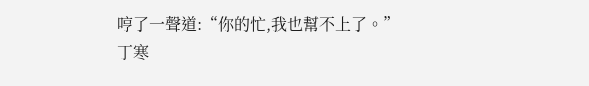哼了一聲道:“你的忙,我也幫不上了。”
丁寒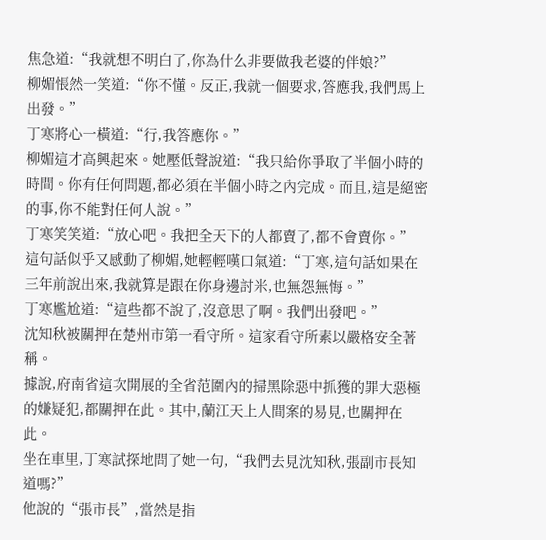焦急道:“我就想不明白了,你為什么非要做我老婆的伴娘?”
柳媚悵然一笑道:“你不懂。反正,我就一個要求,答應我,我們馬上出發。”
丁寒將心一橫道:“行,我答應你。”
柳媚這才高興起來。她壓低聲說道:“我只給你爭取了半個小時的時間。你有任何問題,都必須在半個小時之內完成。而且,這是絕密的事,你不能對任何人說。”
丁寒笑笑道:“放心吧。我把全天下的人都賣了,都不會賣你。”
這句話似乎又感動了柳媚,她輕輕嘆口氣道:“丁寒,這句話如果在三年前說出來,我就算是跟在你身邊討米,也無怨無悔。”
丁寒尷尬道:“這些都不說了,沒意思了啊。我們出發吧。”
沈知秋被關押在楚州市第一看守所。這家看守所素以嚴格安全著稱。
據說,府南省這次開展的全省范圍內的掃黑除惡中抓獲的罪大惡極的嫌疑犯,都關押在此。其中,蘭江天上人間案的易見,也關押在此。
坐在車里,丁寒試探地問了她一句,“我們去見沈知秋,張副市長知道嗎?”
他說的“張市長”,當然是指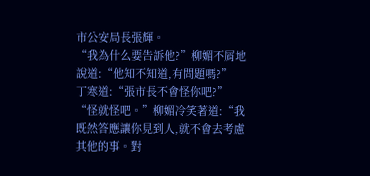市公安局長張輝。
“我為什么要告訴他?”柳媚不屑地說道:“他知不知道,有問題嗎?”
丁寒道:“張市長不會怪你吧?”
“怪就怪吧。”柳媚冷笑著道:“我既然答應讓你見到人,就不會去考慮其他的事。對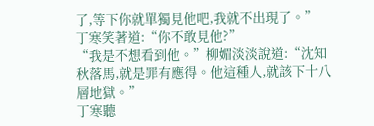了,等下你就單獨見他吧,我就不出現了。”
丁寒笑著道:“你不敢見他?”
“我是不想看到他。”柳媚淡淡說道:“沈知秋落馬,就是罪有應得。他這種人,就該下十八層地獄。”
丁寒聽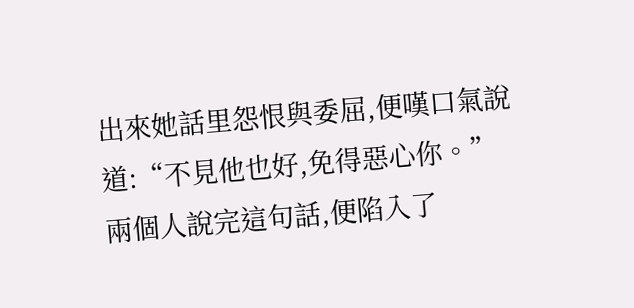出來她話里怨恨與委屈,便嘆口氣說道:“不見他也好,免得惡心你。”
兩個人說完這句話,便陷入了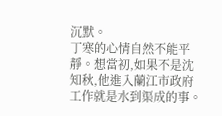沉默。
丁寒的心情自然不能平靜。想當初,如果不是沈知秋,他進入蘭江市政府工作就是水到渠成的事。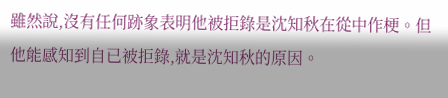雖然說,沒有任何跡象表明他被拒錄是沈知秋在從中作梗。但他能感知到自已被拒錄,就是沈知秋的原因。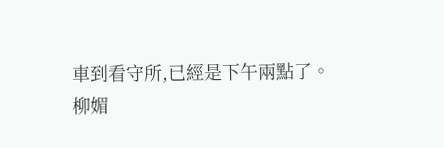車到看守所,已經是下午兩點了。
柳媚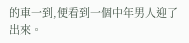的車一到,便看到一個中年男人迎了出來。